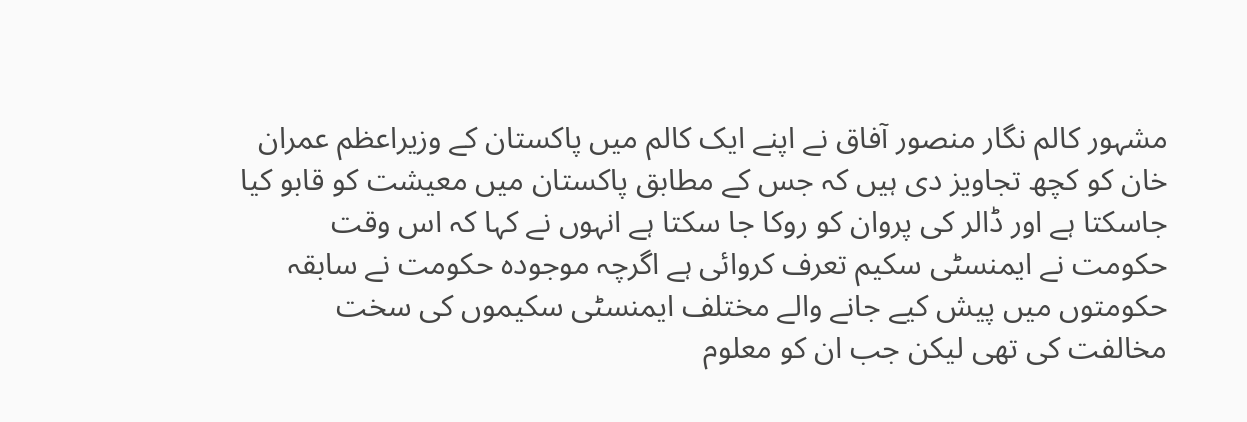مشہور کالم نگار منصور آفاق نے اپنے ایک کالم میں پاکستان کے وزیراعظم عمران خان کو کچھ تجاویز دی ہیں کہ جس کے مطابق پاکستان میں معیشت کو قابو کیا جاسکتا ہے اور ڈالر کی پروان کو روکا جا سکتا ہے انہوں نے کہا کہ اس وقت حکومت نے ایمنسٹی سکیم تعرف کروائی ہے اگرچہ موجودہ حکومت نے سابقہ حکومتوں میں پیش کیے جانے والے مختلف ایمنسٹی سکیموں کی سخت مخالفت کی تھی لیکن جب ان کو معلوم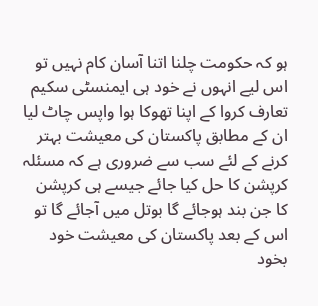ہو کہ حکومت چلنا اتنا آسان کام نہیں تو اس لیے انہوں نے خود ہی ایمنسٹی سکیم تعارف کروا کے اپنا تھوکا ہوا واپس چاٹ لیا ان کے مطابق پاکستان کی معیشت بہتر کرنے کے لئے سب سے ضروری ہے کہ مسئلہ کرپشن کا حل کیا جائے جیسے ہی کرپشن کا جن بند ہوجائے گا بوتل میں آجائے گا تو اس کے بعد پاکستان کی معیشت خود بخود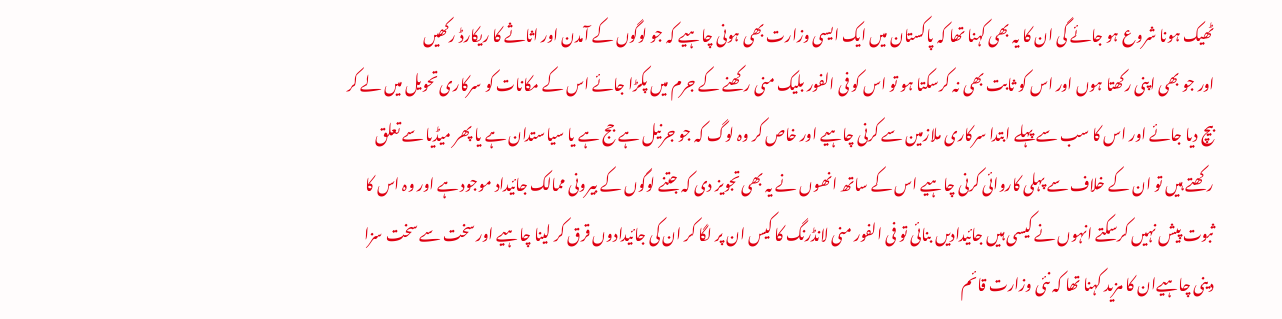ٹھیک ہونا شروع ہو جائے گی ان کا یہ بھی کہنا تھا کہ پاکستان میں ایک ایسی وزارت بھی ہونی چاہیے کہ جو لوگوں کے آمدن اور اثاثے کا ریکارڈ رکھیں
اور جو بھی اپنی رکھتا ہوں اور اس کو ثابت بھی نہ کرسکتا ہو تو اس کو فی الفور بلیک منی رکھنے کے جرم میں پکڑا جائے اس کے مکانات کو سرکاری تحویل میں لے کر بیچ دیا جائے اور اس کا سب سے پہلے ابتدا سرکاری ملازمین سے کرنی چاہیے اور خاص کر وہ لوگ کہ جو جرنیل ہے جج ہے یا سیاستدان ہے یا پھر میڈیا سے تعلق رکھتے ہیں تو ان کے خلاف سے پہلی کاروائی کرنی چاہیے اس کے ساتھ انھوں نے یہ بھی تجویز دی کہ جتنے لوگوں کے بیرونی ممالک جائیداد موجود ہے اور وہ اس کا ثبوت پیش نہیں کرسکتے انہوں نے کیسی ہیں جائیدادیں بنائی تو فی الفور منی لانڈرنگ کا کیس ان پر لگا کر ان کی جائیدادوں قرق کر لینا چاہیے اور سخت سے سخت سزا دینی چاہیےان کا مزید کہنا تھا کہ نئی وزارت قائم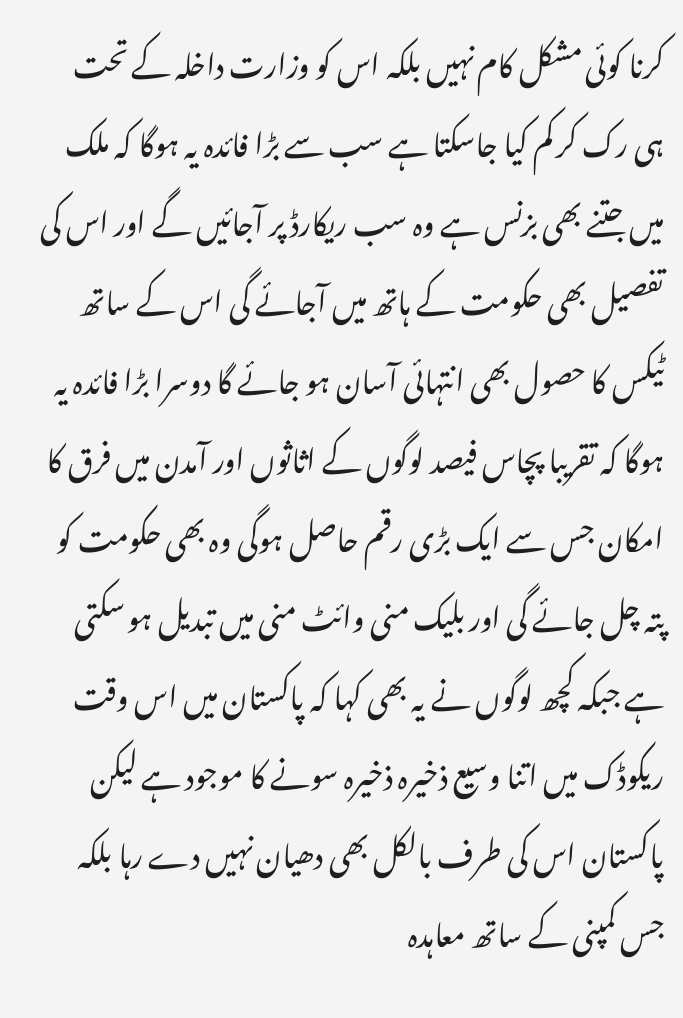کرنا کوئی مشکل کام نہیں بلکہ اس کو وزارت داخلہ کے تحت ہی رک کر کم کیا جاسکتا ہے سب سے بڑا فائدہ یہ ہوگا کہ ملک میں جتنے بھی بزنس ہے وہ سب ریکارڈ پر آجائیں گے اور اس کی تفصیل بھی حکومت کے ہاتھ میں آجائے گی اس کے ساتھ ٹیکس کا حصول بھی انتہائی آسان ہو جائے گا دوسرا بڑا فائدہ یہ ہوگا کہ تقریبا پچاس فیصد لوگوں کے اثاثوں اور آمدن میں فرق کا امکان جس سے ایک بڑی رقم حاصل ہوگی وہ بھی حکومت کو پتہ چل جائے گی اور بلیک منی وائٹ منی میں تبدیل ہو سکتی ہے جبکہ کچھ لوگوں نے یہ بھی کہا کہ پاکستان میں اس وقت ریکوڈک میں اتنا وسیع ذخیرہ ذخیرہ سونے کا موجود ہے لیکن پاکستان اس کی طرف بالکل بھی دھیان نہیں دے رہا بلکہ جس کمپنی کے ساتھ معاہدہ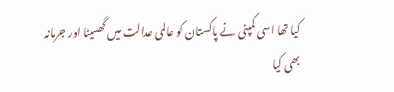کیا تھا اسی کمپنی نے پاکستان کو عالمی عدالت میں گھسیٹا اور جرمانہ بھی کیا